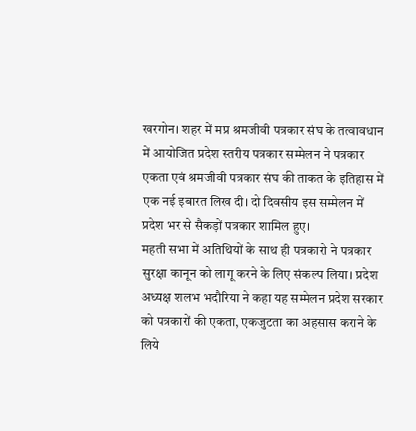खरगोन। शहर में मप्र श्रमजीवी पत्रकार संघ के तत्वावधान में आयोजित प्रदेश स्तरीय पत्रकार सम्मेलन ने पत्रकार एकता एवं श्रमजीवी पत्रकार संघ की ताकत के इतिहास में एक नई इबारत लिख दी। दो दिवसीय इस सम्मेलन में प्रदेश भर से सैकड़ों पत्रकार शामिल हुए।
महती सभा में अतिथियों के साथ ही पत्रकारो ने पत्रकार सुरक्षा कानून को लागू करने के लिए संकल्प लिया। प्रदेश अध्यक्ष शलभ भदौरिया ने कहा यह सम्मेलन प्रदेश सरकार को पत्रकारों की एकता, एकजुटता का अहसास कराने के लिये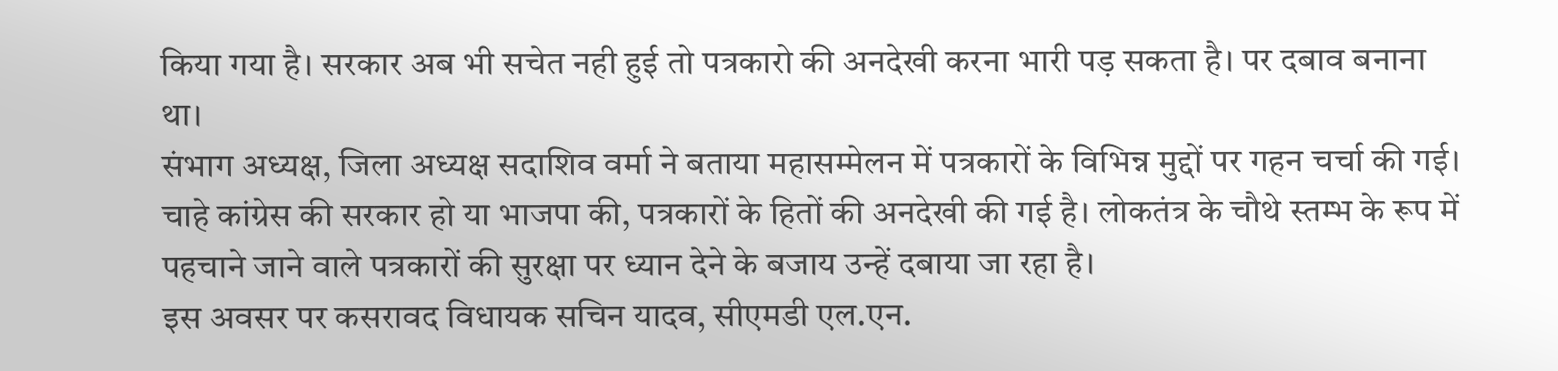किया गया है। सरकार अब भी सचेत नही हुई तो पत्रकारो की अनदेखी करना भारी पड़ सकता है। पर दबाव बनाना था।
संभाग अध्यक्ष, जिला अध्यक्ष सदाशिव वर्मा ने बताया महासम्मेलन में पत्रकारों के विभिन्न मुद्दों पर गहन चर्चा की गई। चाहे कांग्रेस की सरकार हो या भाजपा की, पत्रकारों के हितों की अनदेखी की गई है। लोकतंत्र के चौथे स्तम्भ के रूप में पहचाने जाने वाले पत्रकारों की सुरक्षा पर ध्यान देने के बजाय उन्हें दबाया जा रहा है।
इस अवसर पर कसरावद विधायक सचिन यादव, सीएमडी एल.एन.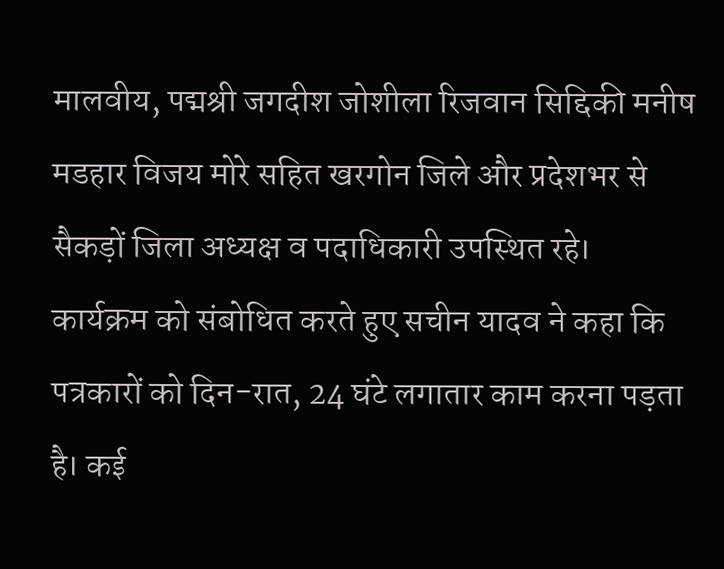मालवीय, पद्मश्री जगदीश जोशीला रिजवान सिद्दिकी मनीष मडहार विजय मोरे सहित खरगोन जिले और प्रदेशभर से सैकड़ों जिला अध्यक्ष व पदाधिकारी उपस्थित रहे।
कार्यक्रम को संबोधित करते हुए सचीन यादव ने कहा कि पत्रकारों को दिन-रात, 24 घंटे लगातार काम करना पड़ता है। कई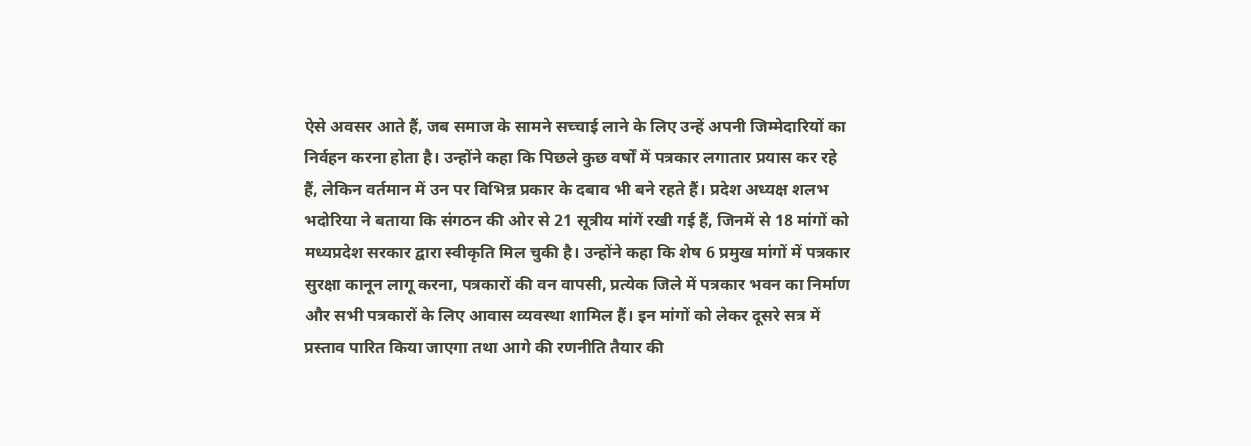ऐसे अवसर आते हैं, जब समाज के सामने सच्चाई लाने के लिए उन्हें अपनी जिम्मेदारियों का निर्वहन करना होता है। उन्होंने कहा कि पिछले कुछ वर्षों में पत्रकार लगातार प्रयास कर रहे हैं, लेकिन वर्तमान में उन पर विभिन्न प्रकार के दबाव भी बने रहते हैं। प्रदेश अध्यक्ष शलभ भदोरिया ने बताया कि संगठन की ओर से 21 सूत्रीय मांगें रखी गई हैं, जिनमें से 18 मांगों को मध्यप्रदेश सरकार द्वारा स्वीकृति मिल चुकी है। उन्होंने कहा कि शेष 6 प्रमुख मांगों में पत्रकार सुरक्षा कानून लागू करना, पत्रकारों की वन वापसी, प्रत्येक जिले में पत्रकार भवन का निर्माण और सभी पत्रकारों के लिए आवास व्यवस्था शामिल हैं। इन मांगों को लेकर दूसरे सत्र में प्रस्ताव पारित किया जाएगा तथा आगे की रणनीति तैयार की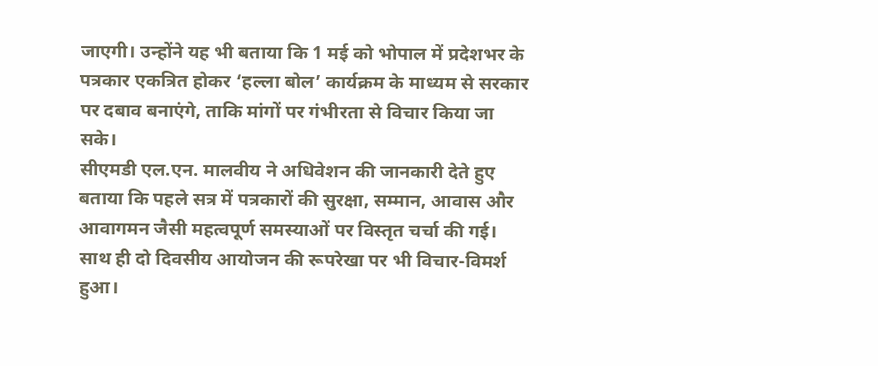जाएगी। उन्होंने यह भी बताया कि 1 मई को भोपाल में प्रदेशभर के पत्रकार एकत्रित होकर ‘हल्ला बोल’ कार्यक्रम के माध्यम से सरकार पर दबाव बनाएंगे, ताकि मांगों पर गंभीरता से विचार किया जा सके।
सीएमडी एल.एन. मालवीय ने अधिवेशन की जानकारी देते हुए बताया कि पहले सत्र में पत्रकारों की सुरक्षा, सम्मान, आवास और आवागमन जैसी महत्वपूर्ण समस्याओं पर विस्तृत चर्चा की गई। साथ ही दो दिवसीय आयोजन की रूपरेखा पर भी विचार-विमर्श हुआ।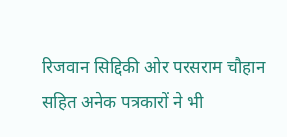रिजवान सिद्दिकी ओर परसराम चौहान सहित अनेक पत्रकारों ने भी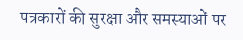पत्रकारों की सुरक्षा और समस्याओं पर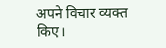अपने विचार व्यक्त किए।